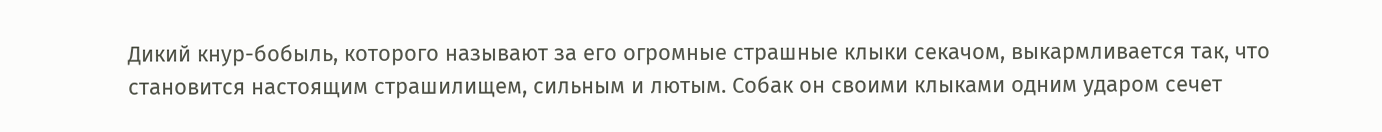Дикий кнур-бобыль, которого называют за его огромные страшные клыки секачом, выкармливается так, что становится настоящим страшилищем, сильным и лютым. Собак он своими клыками одним ударом сечет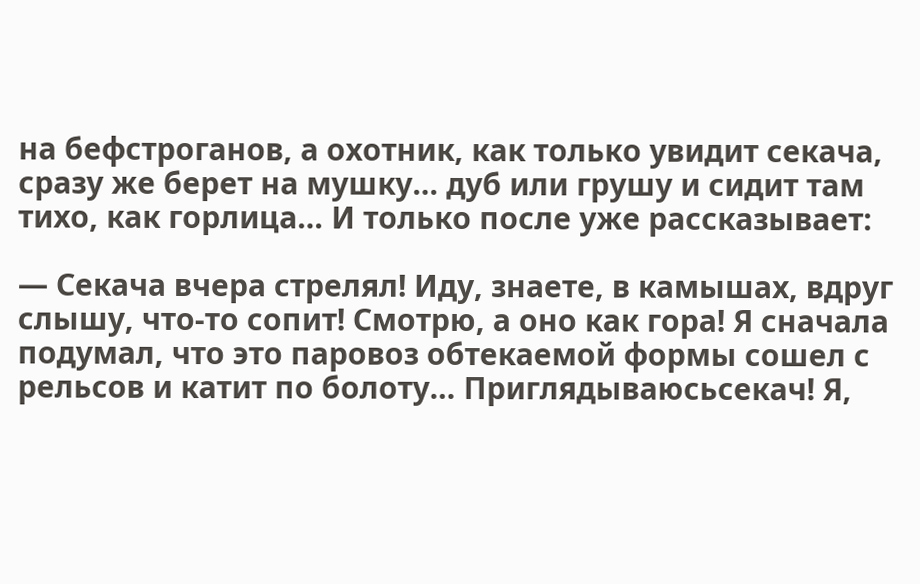на бефстроганов, а охотник, как только увидит секача, сразу же берет на мушку… дуб или грушу и сидит там тихо, как горлица… И только после уже рассказывает:

— Секача вчера стрелял! Иду, знаете, в камышах, вдруг слышу, что-то сопит! Смотрю, а оно как гора! Я сначала подумал, что это паровоз обтекаемой формы сошел с рельсов и катит по болоту… Приглядываюсьсекач! Я,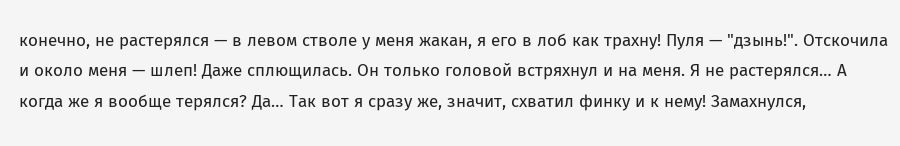конечно, не растерялся — в левом стволе у меня жакан, я его в лоб как трахну! Пуля — "дзынь!". Отскочила и около меня — шлеп! Даже сплющилась. Он только головой встряхнул и на меня. Я не растерялся… А когда же я вообще терялся? Да… Так вот я сразу же, значит, схватил финку и к нему! Замахнулся,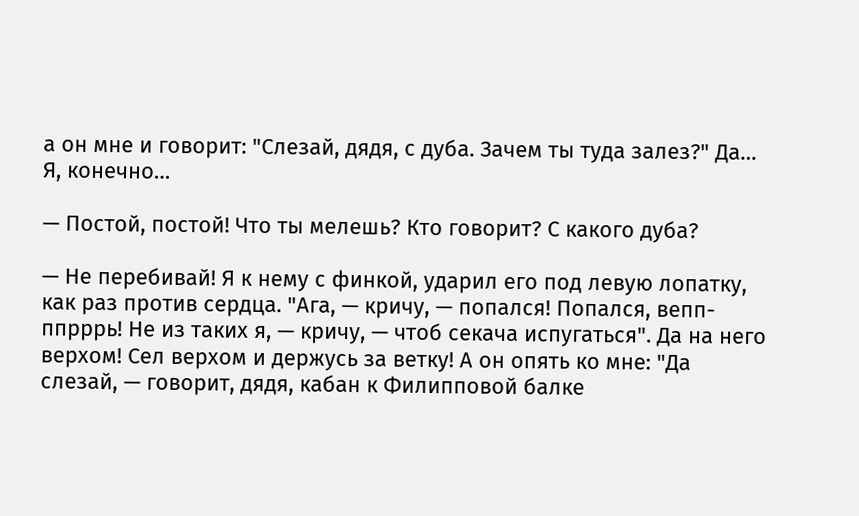а он мне и говорит: "Слезай, дядя, с дуба. Зачем ты туда залез?" Да… Я, конечно…

— Постой, постой! Что ты мелешь? Кто говорит? С какого дуба?

— Не перебивай! Я к нему с финкой, ударил его под левую лопатку, как раз против сердца. "Ага, — кричу, — попался! Попался, вепп-ппрррь! Не из таких я, — кричу, — чтоб секача испугаться". Да на него верхом! Сел верхом и держусь за ветку! А он опять ко мне: "Да слезай, — говорит, дядя, кабан к Филипповой балке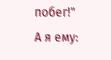побег!" А я ему: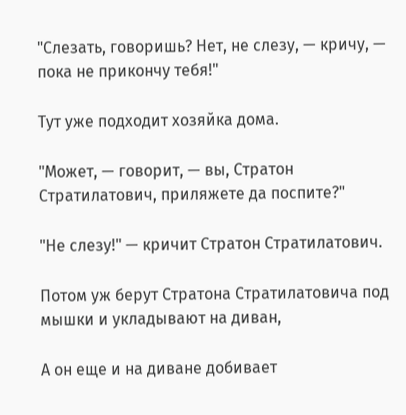"Слезать, говоришь? Нет, не слезу, — кричу, — пока не прикончу тебя!"

Тут уже подходит хозяйка дома.

"Может, — говорит, — вы, Стратон Стратилатович, приляжете да поспите?"

"Не слезу!" — кричит Стратон Стратилатович.

Потом уж берут Стратона Стратилатовича под мышки и укладывают на диван,

А он еще и на диване добивает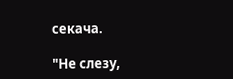секача.

"Не слезу,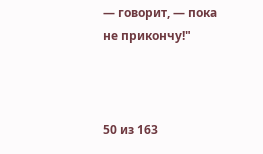— говорит, — пока не прикончу!"



50 из 163